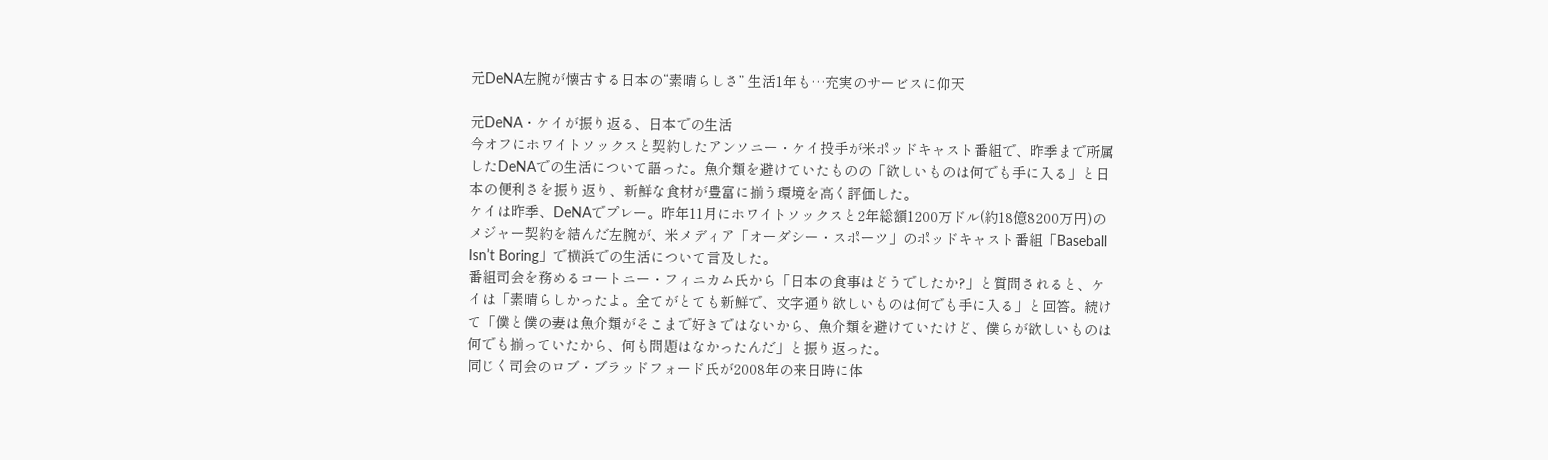元DeNA左腕が懐古する日本の“素晴らしさ” 生活1年も…充実のサービスに仰天

元DeNA・ケイが振り返る、日本での生活
今オフにホワイトソックスと契約したアンソニー・ケイ投手が米ポッドキャスト番組で、昨季まで所属したDeNAでの生活について語った。魚介類を避けていたものの「欲しいものは何でも手に入る」と日本の便利さを振り返り、新鮮な食材が豊富に揃う環境を高く評価した。
ケイは昨季、DeNAでプレー。昨年11月にホワイトソックスと2年総額1200万ドル(約18億8200万円)のメジャー契約を結んだ左腕が、米メディア「オーダシー・スポーツ」のポッドキャスト番組「Baseball Isn’t Boring」で横浜での生活について言及した。
番組司会を務めるコートニー・フィニカム氏から「日本の食事はどうでしたか?」と質問されると、ケイは「素晴らしかったよ。全てがとても新鮮で、文字通り欲しいものは何でも手に入る」と回答。続けて「僕と僕の妻は魚介類がそこまで好きではないから、魚介類を避けていたけど、僕らが欲しいものは何でも揃っていたから、何も問題はなかったんだ」と振り返った。
同じく司会のロブ・ブラッドフォード氏が2008年の来日時に体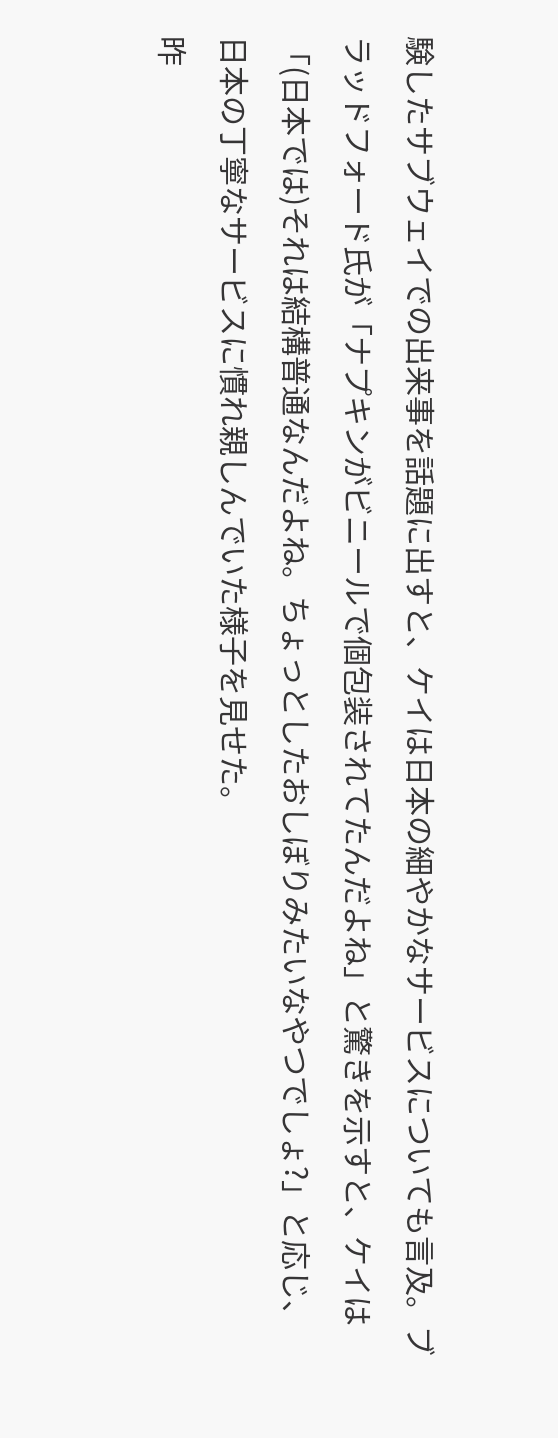験したサブウェイでの出来事を話題に出すと、ケイは日本の細やかなサービスについても言及。ブラッドフォード氏が「ナプキンがビニールで個包装されてたんだよね」と驚きを示すと、ケイは「(日本では)それは結構普通なんだよね。ちょっとしたおしぼりみたいなやつでしょ?」と応じ、日本の丁寧なサービスに慣れ親しんでいた様子を見せた。
昨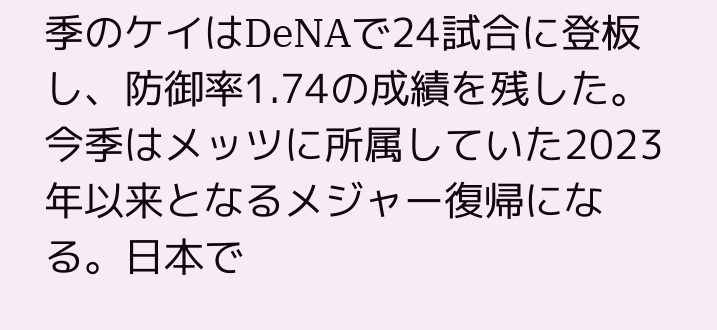季のケイはDeNAで24試合に登板し、防御率1.74の成績を残した。今季はメッツに所属していた2023年以来となるメジャー復帰になる。日本で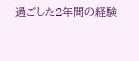過ごした2年間の経験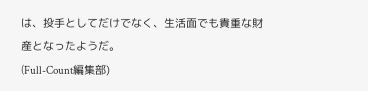は、投手としてだけでなく、生活面でも貴重な財産となったようだ。
(Full-Count編集部)